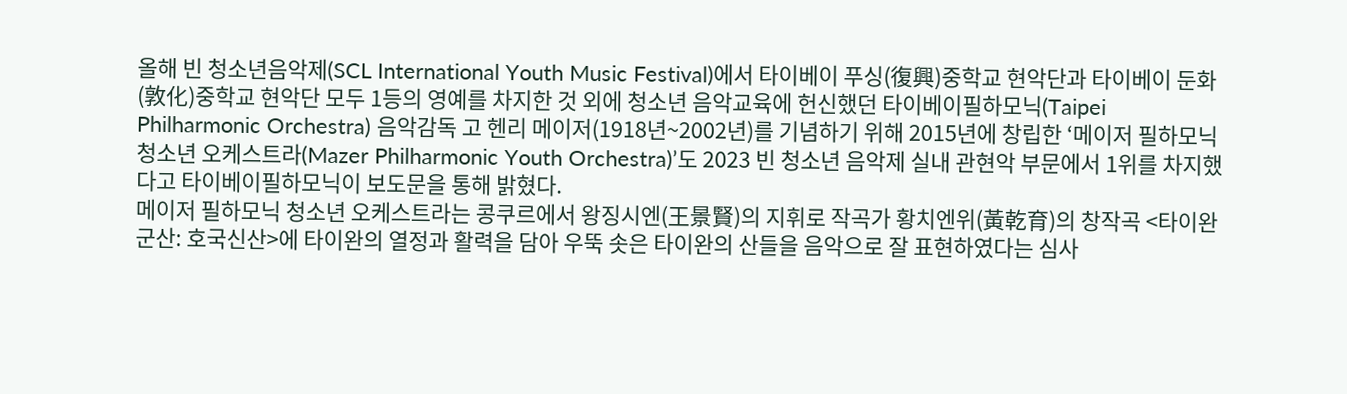올해 빈 청소년음악제(SCL International Youth Music Festival)에서 타이베이 푸싱(復興)중학교 현악단과 타이베이 둔화(敦化)중학교 현악단 모두 1등의 영예를 차지한 것 외에 청소년 음악교육에 헌신했던 타이베이필하모닉(Taipei Philharmonic Orchestra) 음악감독 고 헨리 메이저(1918년~2002년)를 기념하기 위해 2015년에 창립한 ‘메이저 필하모닉 청소년 오케스트라(Mazer Philharmonic Youth Orchestra)’도 2023 빈 청소년 음악제 실내 관현악 부문에서 1위를 차지했다고 타이베이필하모닉이 보도문을 통해 밝혔다.
메이저 필하모닉 청소년 오케스트라는 콩쿠르에서 왕징시엔(王景賢)의 지휘로 작곡가 황치엔위(黃乾育)의 창작곡 <타이완 군산: 호국신산>에 타이완의 열정과 활력을 담아 우뚝 솟은 타이완의 산들을 음악으로 잘 표현하였다는 심사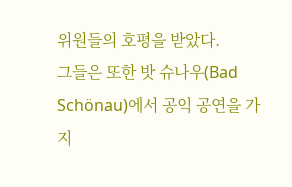위원들의 호평을 받았다.
그들은 또한 밧 슈나우(Bad Schönau)에서 공익 공연을 가지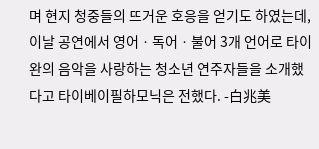며 현지 청중들의 뜨거운 호응을 얻기도 하였는데, 이날 공연에서 영어ㆍ독어ㆍ불어 3개 언어로 타이완의 음악을 사랑하는 청소년 연주자들을 소개했다고 타이베이필하모닉은 전했다. -白兆美